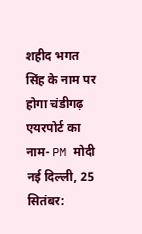शहीद भगत सिंह के नाम पर होगा चंडीगढ़ एयरपोर्ट का नाम- PM मोदी
नई दिल्ली, 25 सितंबर: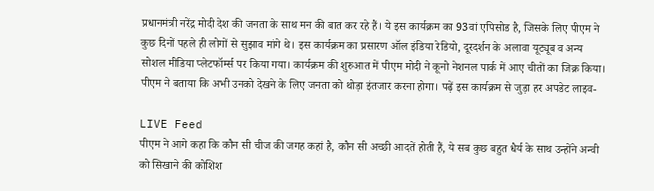प्रधानमंत्री नरेंद्र मोदी देश की जनता के साथ मन की बात कर रहे हैं। ये इस कार्यक्रम का 93वां एपिसोड है, जिसके लिए पीएम ने कुछ दिनों पहले ही लोगों से सुझाव मांगे थे। इस कार्यक्रम का प्रसारण ऑल इंडिया रेडियो, दूरदर्शन के अलावा यूट्यूब व अन्य सोशल मीडिया प्लेटफॉर्म्स पर किया गया। कार्यक्रम की शुरुआत में पीएम मोदी ने कूनो नेशनल पार्क में आए चीतों का जिक्र किया। पीएम ने बताया कि अभी उनको देखने के लिए जनता को थोड़ा इंतजार करना होगा। पढ़ें इस कार्यक्रम से जुड़ा हर अपडेट लाइव-

LIVE Feed
पीएम ने आगे कहा कि कौन सी चीज की जगह कहां है, कौन सी अच्छी आदतें होती हैं, ये सब कुछ बहुत धैर्य के साथ उन्होंने अन्वी को सिखाने की कोशिश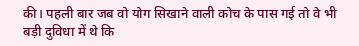की। पहली बार जब वो योग सिखाने वाली कोच के पास गई तो वे भी बड़ी दुविधा में थे कि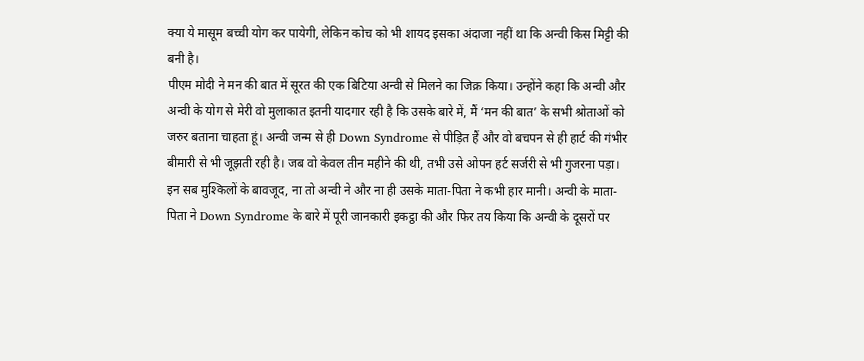क्या ये मासूम बच्ची योग कर पायेगी, लेकिन कोच को भी शायद इसका अंदाजा नहीं था कि अन्वी किस मिट्टी की बनी है।
पीएम मोदी ने मन की बात में सूरत की एक बिटिया अन्वी से मिलने का जिक्र किया। उन्होंने कहा कि अन्वी और अन्वी के योग से मेरी वो मुलाकात इतनी यादगार रही है कि उसके बारे में, मैं ‘मन की बात’ के सभी श्रोताओं को जरुर बताना चाहता हूं। अन्वी जन्म से ही Down Syndrome से पीड़ित हैं और वो बचपन से ही हार्ट की गंभीर बीमारी से भी जूझती रही है। जब वो केवल तीन महीने की थी, तभी उसे ओपन हर्ट सर्जरी से भी गुजरना पड़ा। इन सब मुश्किलों के बावजूद, ना तो अन्वी ने और ना ही उसके माता-पिता ने कभी हार मानी। अन्वी के माता-पिता ने Down Syndrome के बारे में पूरी जानकारी इकट्ठा की और फिर तय किया कि अन्वी के दूसरों पर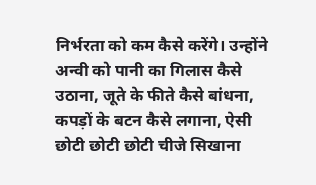निर्भरता को कम कैसे करेंगे। उन्होंने अन्वी को पानी का गिलास कैसे उठाना, जूते के फीते कैसे बांधना, कपड़ों के बटन कैसे लगाना, ऐसी छोटी छोटी छोटी चीजे सिखाना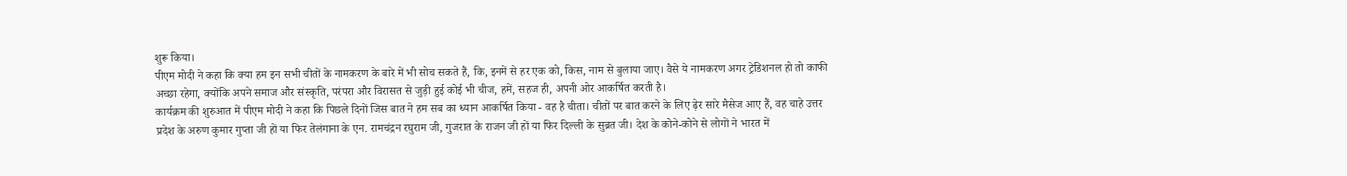शुरू किया।
पीएम मोदी ने कहा कि क्या हम इन सभी चीतों के नामकरण के बारे में भी सोच सकते हैं, कि, इनमें से हर एक को, किस, नाम से बुलाया जाए। वैसे ये नामकरण अगर ट्रेडिशनल हो तो काफी अच्छा रहेगा, क्योंकि अपने समाज और संस्कृति, परंपरा और विरासत से जुड़ी हुई कोई भी चीज, हमें, सहज ही, अपनी ओर आकर्षित करती है।
कार्यक्रम की शुरुआत में पीएम मोदी ने कहा कि पिछले दिनों जिस बात ने हम सब का ध्यान आकर्षित किया - वह है चीता। चीतों पर बात करने के लिए ढ़ेर सारे मैसेज आए हैं, वह चाहे उत्तर प्रदेश के अरुण कुमार गुप्ता जी हों या फिर तेलंगाना के एन. रामचंद्रन रघुराम जी, गुजरात के राजन जी हों या फिर दिल्ली के सुब्रत जी। देश के कोने-कोने से लोगों ने भारत में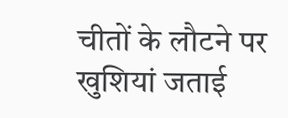चीतों के लौटने पर खुशियां जताई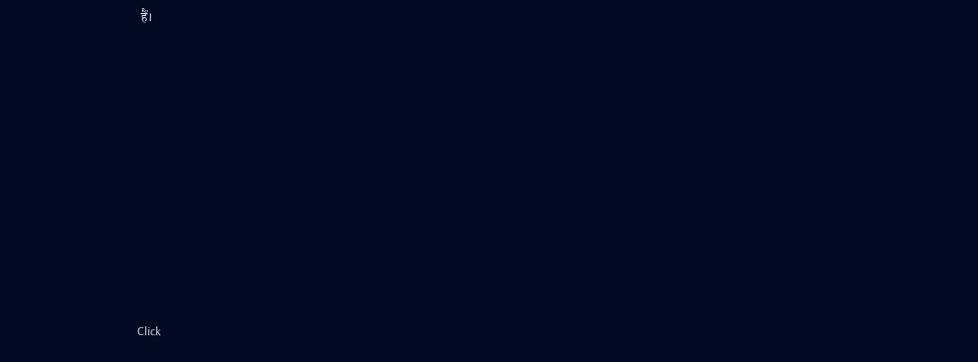हैं।












Click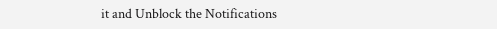it and Unblock the Notifications